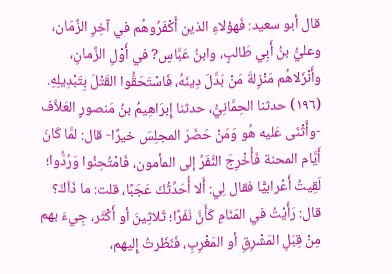قال أبو سعيد: فَهؤلاءِ الذين أَكْفَرُوهُم في آخِرِ الزَّمَان، وعليُّ بنُ أَبِي طَالبٍ، وابنُ عَبَّاسٍ? في أَوْلِ الزَّمانِ، وأَنْزَلاهُم مَنْزِلةَ مَنْ بَدَّلَ دِينَهُ، فَاسْتَحَقُّوا القَتْلَ بِتَبْدِيلِهِ.
(١٩٦) حدثنا الحِمَّانِيُّ، حدثنا إِبرَاهِيمُ بنُ مَنصورٍ العَلاَّف -وأَثْنَى عَليه هُو وَمَنْ حَضَرَ المجلِسَ خيرًا- قال: لمَّا كَانَ أَيَّام المحنة فَأُخْرِجَ النَّفَرُ إلى المأمون، فَامْتُحِنُوا وَرُدُّوا؛ لَقِيتُ أَعْرابيًّا فقال لِي: أَلا أُحَدِّثُكَ عَجَبًا، قلت: ما ذَاَكَ؟ قال: رَأَيْتُ في المَنَامِ كَأَنَّ نَفَرًا؛ ثَلاثِينَ أو أَكْثَر، جِيءَ بهم مِنْ قِبَلِ المَشْرِقِ أو المَغْرِبِ، فَنَظَرتُ إِليهم،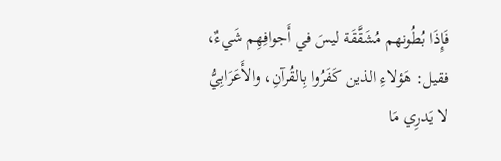فَإِذَا بُطُونهم مُشَقَّقَة ليسَ في أَجوافِهِم شَيءٌ، فقيل: هَؤلاءِ الذين كَفَرُوا بِالقُرآنِ، والأَعَرَابِيُّ لا يَدرِي مَا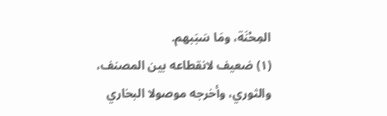المِحْنَة، ومَا سَبَبهم.
(١) ضعيف لانقطاعه بين المصنف، والثوري، وأخرجه موصولا البخاري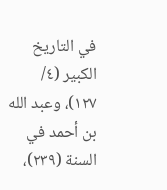في التاريخ الكبير (٤/ ١٢٧)، وعبد الله بن أحمد في السنة (٢٣٩)،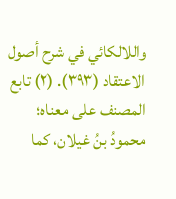واللالكائي في شرح أصول الاعتقاد (٣٩٣). (٢) تابع المصنف على معناه؛ محمودُ بنُ غيلان، كما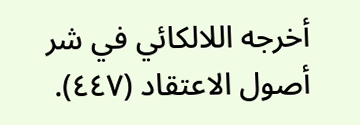أخرجه اللالكائي في شر أصول الاعتقاد (٤٤٧).